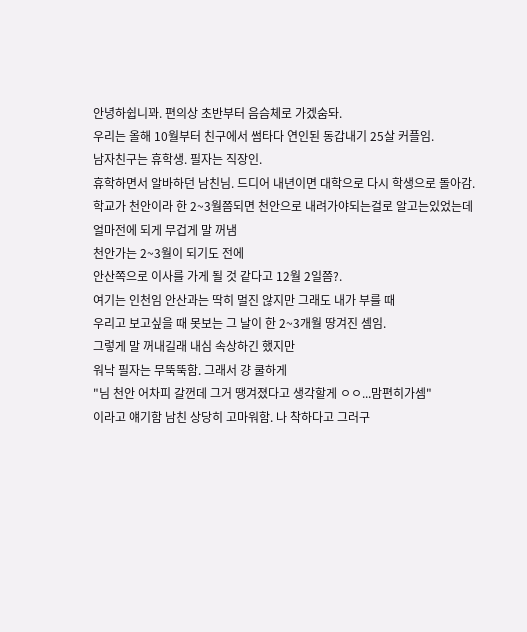안녕하쉽니꽈. 편의상 초반부터 음슴체로 가겠숨돠.
우리는 올해 10월부터 친구에서 썸타다 연인된 동갑내기 25살 커플임.
남자친구는 휴학생. 필자는 직장인.
휴학하면서 알바하던 남친님. 드디어 내년이면 대학으로 다시 학생으로 돌아감.
학교가 천안이라 한 2~3월쯤되면 천안으로 내려가야되는걸로 알고는있었는데
얼마전에 되게 무겁게 말 꺼냄
천안가는 2~3월이 되기도 전에
안산쪽으로 이사를 가게 될 것 같다고 12월 2일쯤?.
여기는 인천임 안산과는 딱히 멀진 않지만 그래도 내가 부를 때
우리고 보고싶을 때 못보는 그 날이 한 2~3개월 땅겨진 셈임.
그렇게 말 꺼내길래 내심 속상하긴 했지만
워낙 필자는 무뚝뚝함. 그래서 걍 쿨하게
"님 천안 어차피 갈껀데 그거 땡겨졌다고 생각할게 ㅇㅇ...맘편히가셈"
이라고 얘기함 남친 상당히 고마워함. 나 착하다고 그러구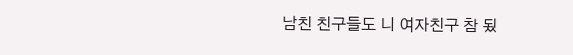남친 친구들도 니 여자친구 참 됬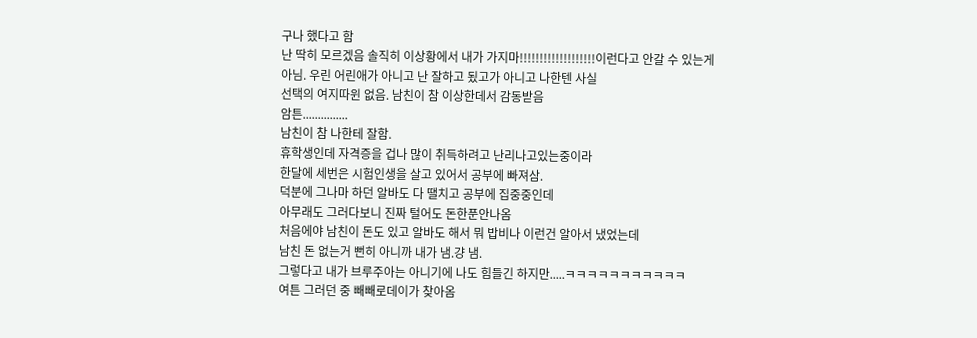구나 했다고 함
난 딱히 모르겠음 솔직히 이상황에서 내가 가지마!!!!!!!!!!!!!!!!!!!이런다고 안갈 수 있는게
아님. 우린 어린애가 아니고 난 잘하고 됬고가 아니고 나한텐 사실
선택의 여지따윈 없음. 남친이 참 이상한데서 감동받음
암튼...............
남친이 참 나한테 잘함.
휴학생인데 자격증을 겁나 많이 취득하려고 난리나고있는중이라
한달에 세번은 시험인생을 살고 있어서 공부에 빠져삼.
덕분에 그나마 하던 알바도 다 땔치고 공부에 집중중인데
아무래도 그러다보니 진짜 털어도 돈한푼안나옴
처음에야 남친이 돈도 있고 알바도 해서 뭐 밥비나 이런건 알아서 냈었는데
남친 돈 없는거 뻔히 아니까 내가 냄.걍 냄.
그렇다고 내가 브루주아는 아니기에 나도 힘들긴 하지만.....ㅋㅋㅋㅋㅋㅋㅋㅋㅋㅋㅋ
여튼 그러던 중 빼빼로데이가 찾아옴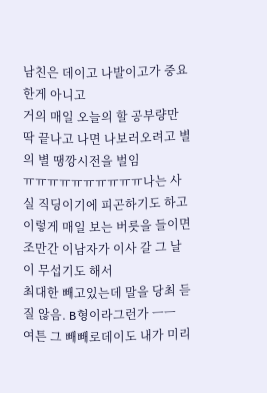남친은 데이고 나발이고가 중요한게 아니고
거의 매일 오늘의 할 공부량만 딱 끝나고 나면 나보러오려고 별의 별 땡깡시전을 벌임
ㅠㅠㅠㅠㅠㅠㅠㅠㅠㅠ나는 사실 직딩이기에 피곤하기도 하고
이렇게 매일 보는 버릇을 들이면 조만간 이남자가 이사 갈 그 날이 무섭기도 해서
최대한 빼고있는데 말을 당최 듣질 않음. B형이라그런가 ㅡㅡ
여튼 그 빼빼로데이도 내가 미리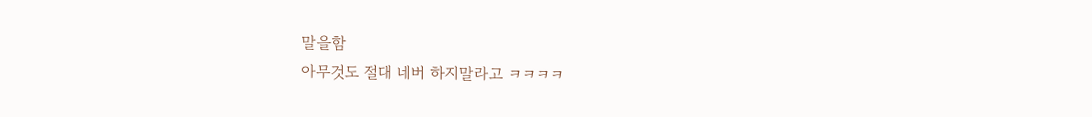말을함
아무것도 절대 네버 하지말라고 ㅋㅋㅋㅋ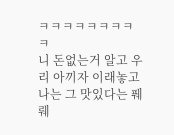ㅋㅋㅋㅋㅋㅋㅋㅋㅋ
니 돈없는거 알고 우리 아끼자 이래놓고 나는 그 맛있다는 풰뤠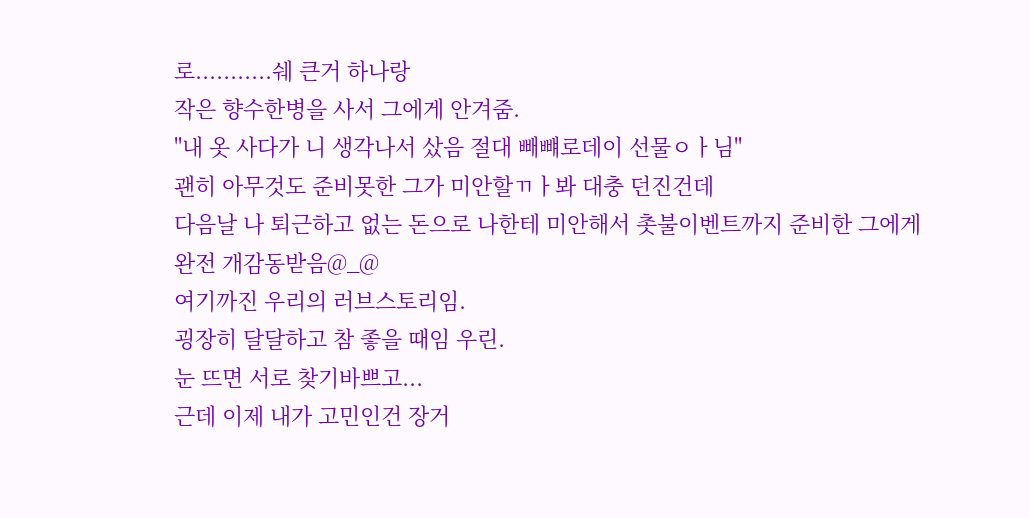로...........쉐 큰거 하나랑
작은 향수한병을 사서 그에게 안겨줌.
"내 옷 사다가 니 생각나서 샀음 절대 빼뺴로데이 선물ㅇㅏ님"
괜히 아무것도 준비못한 그가 미안할ㄲㅏ봐 대충 던진건데
다음날 나 퇴근하고 없는 돈으로 나한테 미안해서 촛불이벤트까지 준비한 그에게
완전 개감동받음@_@
여기까진 우리의 러브스토리임.
굉장히 달달하고 참 좋을 때임 우린.
눈 뜨면 서로 찾기바쁘고...
근데 이제 내가 고민인건 장거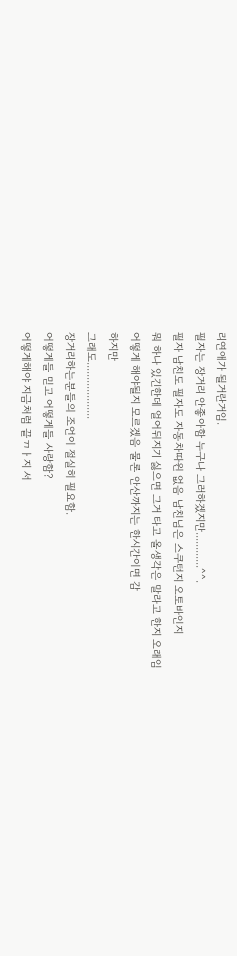리연애가 될거란거임.
필자는 장거리 안좋아함 누구나 그러하겠지만............^^.
필자 남친도 필자도 자동차따윈 없음 남친님은 스쿠턴지 오토바인지
뭐 하나 있긴한데 얼어뒤지기 싫으면 그거 타고 올생각은 말라고 한지 오래임
어떻게 해야될지 모르겠음 물론 안산까지는 한시간이면 감
하지만
그래도...................
장거리하는분들의 조언이 절실히 필요함.
어떻게들 믿고 어떻게들 사랑함?
어떻게해야 지금처럼 끝ㄲㅏ지 서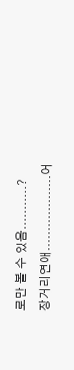로만 볼 수 있음...........?
장거리연애...................어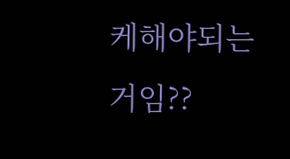케해야되는거임??